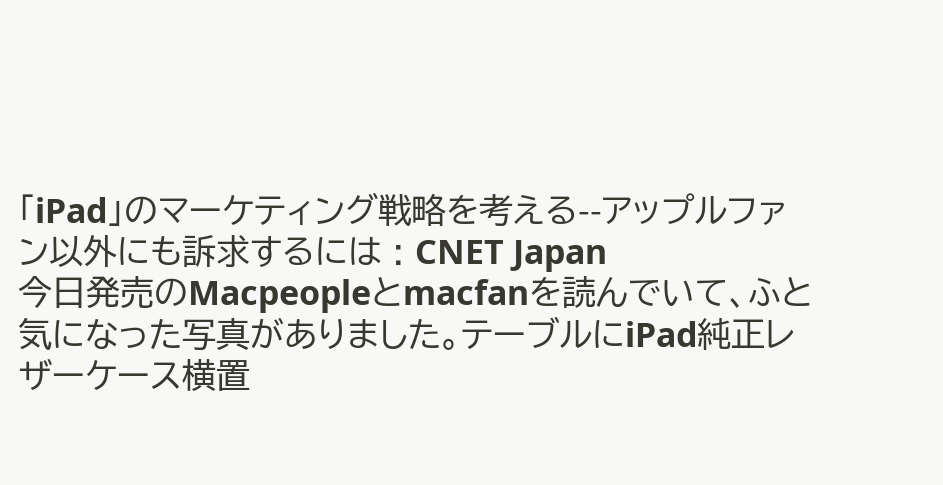「iPad」のマーケティング戦略を考える--アップルファン以外にも訴求するには : CNET Japan
今日発売のMacpeopleとmacfanを読んでいて、ふと気になった写真がありました。テーブルにiPad純正レザーケース横置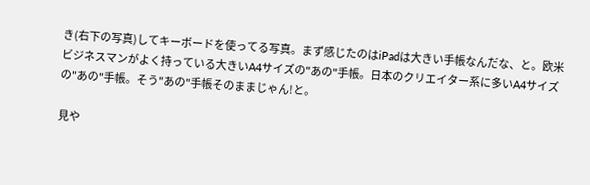き(右下の写真)してキーボードを使ってる写真。まず感じたのはiPadは大きい手帳なんだな、と。欧米ビジネスマンがよく持っている大きいA4サイズの"あの"手帳。日本のクリエイター系に多いA4サイズの"あの"手帳。そう"あの"手帳そのままじゃん!と。

見や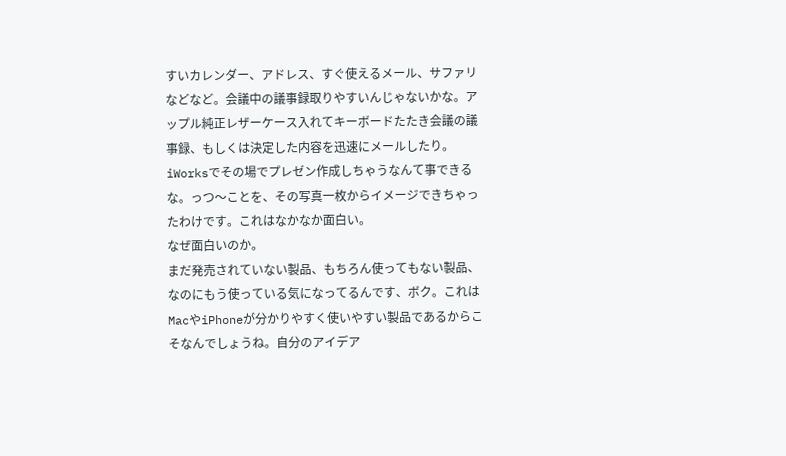すいカレンダー、アドレス、すぐ使えるメール、サファリなどなど。会議中の議事録取りやすいんじゃないかな。アップル純正レザーケース入れてキーボードたたき会議の議事録、もしくは決定した内容を迅速にメールしたり。iWorksでその場でプレゼン作成しちゃうなんて事できるな。っつ〜ことを、その写真一枚からイメージできちゃったわけです。これはなかなか面白い。
なぜ面白いのか。
まだ発売されていない製品、もちろん使ってもない製品、なのにもう使っている気になってるんです、ボク。これはMacやiPhoneが分かりやすく使いやすい製品であるからこそなんでしょうね。自分のアイデア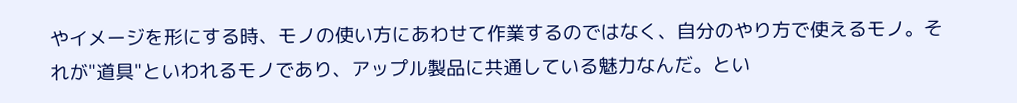やイメージを形にする時、モノの使い方にあわせて作業するのではなく、自分のやり方で使えるモノ。それが"道具"といわれるモノであり、アップル製品に共通している魅力なんだ。とい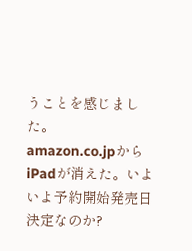うことを感じました。
amazon.co.jpからiPadが消えた。いよいよ予約開始発売日決定なのか?